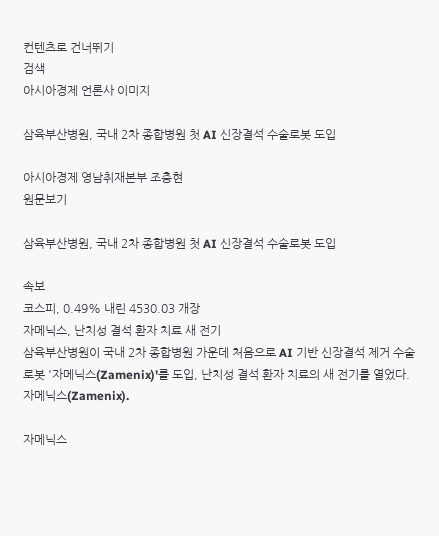컨텐츠로 건너뛰기
검색
아시아경제 언론사 이미지

삼육부산병원, 국내 2차 종합병원 첫 AI 신장결석 수술로봇 도입

아시아경제 영남취재본부 조충현
원문보기

삼육부산병원, 국내 2차 종합병원 첫 AI 신장결석 수술로봇 도입

속보
코스피, 0.49% 내린 4530.03 개장
자메닉스, 난치성 결석 환자 치료 새 전기
삼육부산병원이 국내 2차 종합병원 가운데 처음으로 AI 기반 신장결석 제거 수술로봇 '자메닉스(Zamenix)'를 도입, 난치성 결석 환자 치료의 새 전기를 열었다.
자메닉스(Zamenix).

자메닉스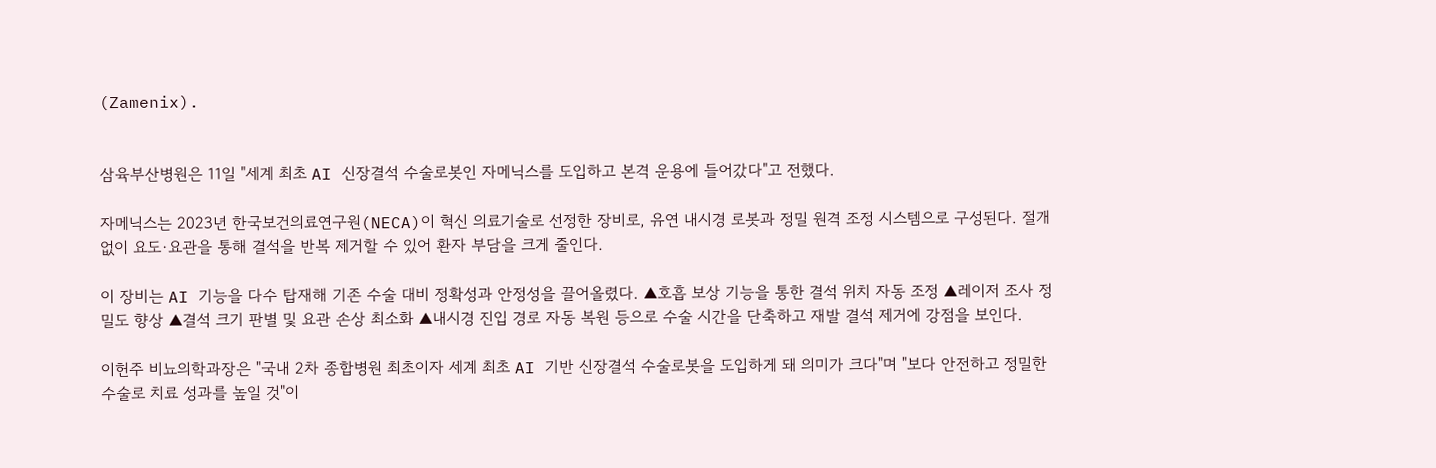(Zamenix).


삼육부산병원은 11일 "세계 최초 AI 신장결석 수술로봇인 자메닉스를 도입하고 본격 운용에 들어갔다"고 전했다.

자메닉스는 2023년 한국보건의료연구원(NECA)이 혁신 의료기술로 선정한 장비로, 유연 내시경 로봇과 정밀 원격 조정 시스템으로 구성된다. 절개 없이 요도·요관을 통해 결석을 반복 제거할 수 있어 환자 부담을 크게 줄인다.

이 장비는 AI 기능을 다수 탑재해 기존 수술 대비 정확성과 안정성을 끌어올렸다. ▲호흡 보상 기능을 통한 결석 위치 자동 조정 ▲레이저 조사 정밀도 향상 ▲결석 크기 판별 및 요관 손상 최소화 ▲내시경 진입 경로 자동 복원 등으로 수술 시간을 단축하고 재발 결석 제거에 강점을 보인다.

이헌주 비뇨의학과장은 "국내 2차 종합병원 최초이자 세계 최초 AI 기반 신장결석 수술로봇을 도입하게 돼 의미가 크다"며 "보다 안전하고 정밀한 수술로 치료 성과를 높일 것"이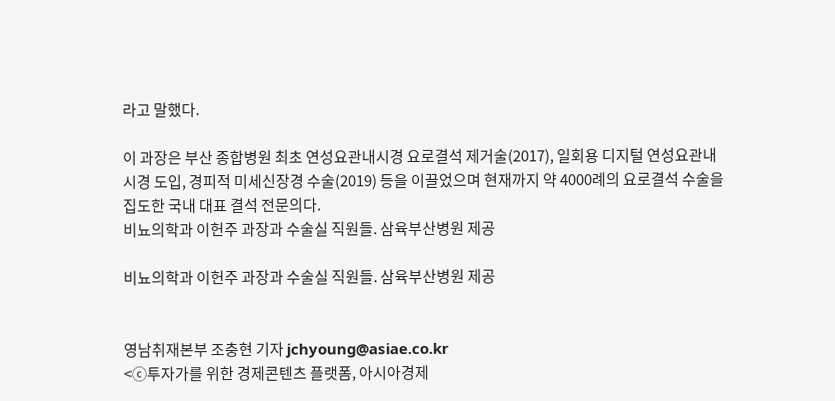라고 말했다.

이 과장은 부산 종합병원 최초 연성요관내시경 요로결석 제거술(2017), 일회용 디지털 연성요관내시경 도입, 경피적 미세신장경 수술(2019) 등을 이끌었으며 현재까지 약 4000례의 요로결석 수술을 집도한 국내 대표 결석 전문의다.
비뇨의학과 이헌주 과장과 수술실 직원들. 삼육부산병원 제공

비뇨의학과 이헌주 과장과 수술실 직원들. 삼육부산병원 제공


영남취재본부 조충현 기자 jchyoung@asiae.co.kr
<ⓒ투자가를 위한 경제콘텐츠 플랫폼, 아시아경제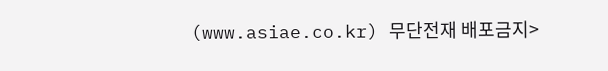(www.asiae.co.kr) 무단전재 배포금지>